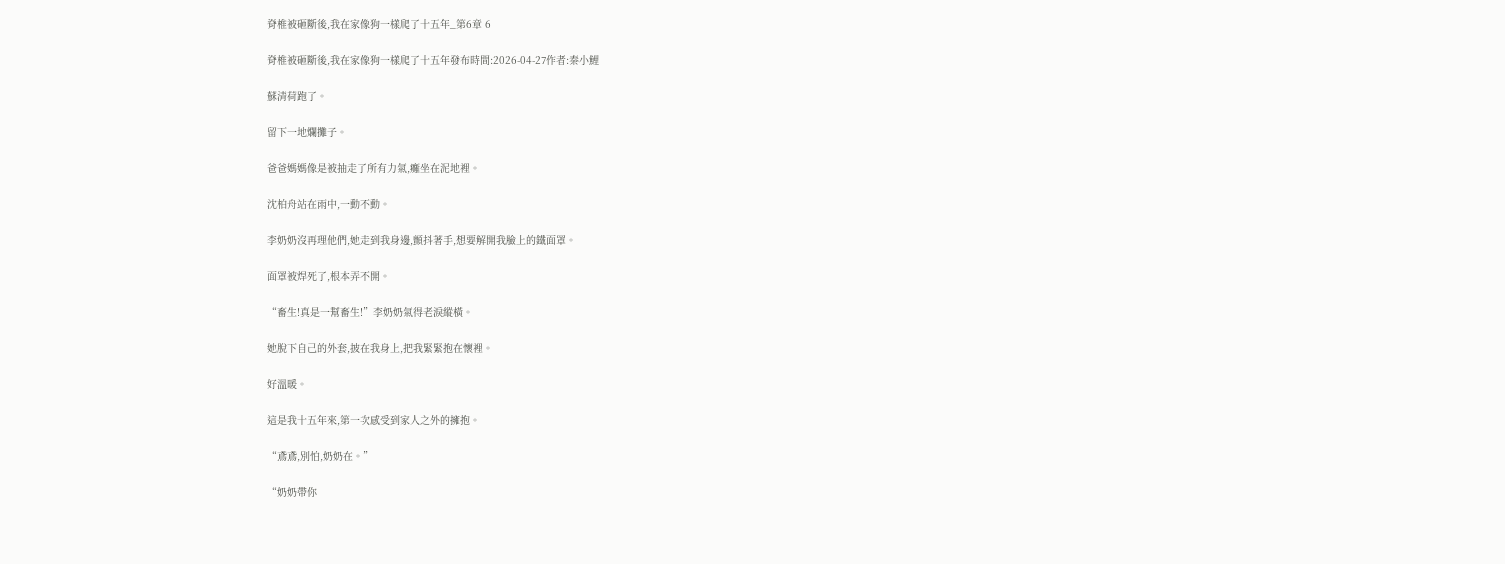脊椎被砸斷後,我在家像狗一樣爬了十五年_第6章 6

脊椎被砸斷後,我在家像狗一樣爬了十五年發布時間:2026-04-27作者:秦小鯉

蘇清荷跑了。

留下一地爛攤子。

爸爸媽媽像是被抽走了所有力氣,癱坐在泥地裡。

沈柏舟站在雨中,一動不動。

李奶奶沒再理他們,她走到我身邊,顫抖著手,想要解開我臉上的鐵面罩。

面罩被焊死了,根本弄不開。

“畜生!真是一幫畜生!”李奶奶氣得老淚縱橫。

她脫下自己的外套,披在我身上,把我緊緊抱在懷裡。

好溫暖。

這是我十五年來,第一次感受到家人之外的擁抱。

“鳶鳶,別怕,奶奶在。”

“奶奶帶你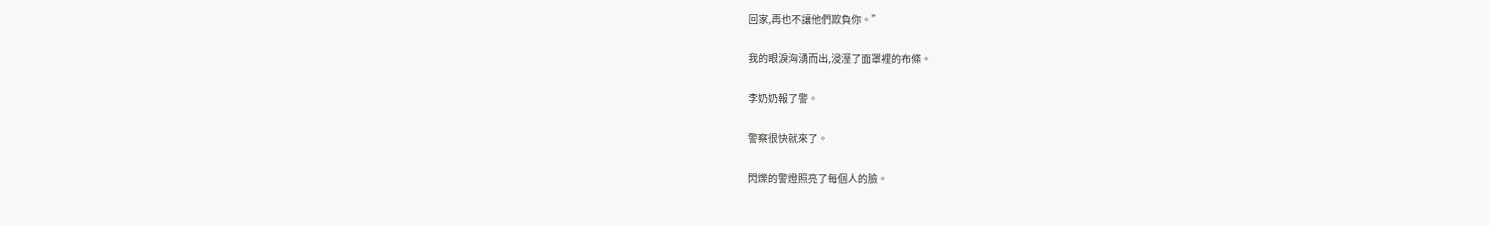回家,再也不讓他們欺負你。”

我的眼淚洶湧而出,浸溼了面罩裡的布條。

李奶奶報了警。

警察很快就來了。

閃爍的警燈照亮了每個人的臉。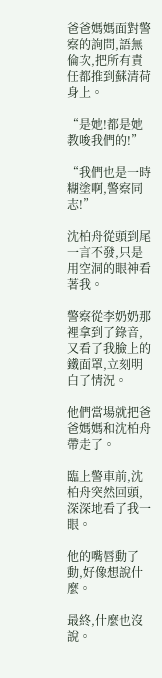爸爸媽媽面對警察的詢問,語無倫次,把所有責任都推到蘇清荷身上。

“是她!都是她教唆我們的!”

“我們也是一時糊塗啊,警察同志!”

沈柏舟從頭到尾一言不發,只是用空洞的眼神看著我。

警察從李奶奶那裡拿到了錄音,又看了我臉上的鐵面罩,立刻明白了情況。

他們當場就把爸爸媽媽和沈柏舟帶走了。

臨上警車前,沈柏舟突然回頭,深深地看了我一眼。

他的嘴唇動了動,好像想說什麼。

最終,什麼也沒說。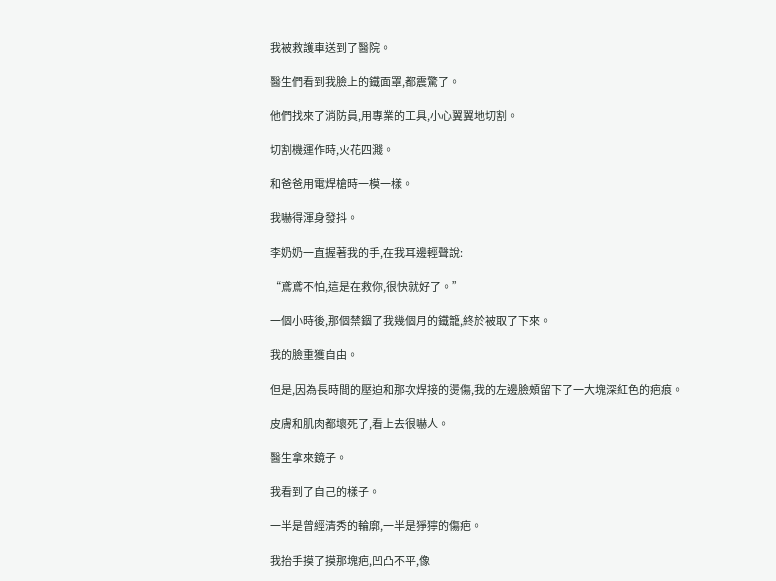我被救護車送到了醫院。

醫生們看到我臉上的鐵面罩,都震驚了。

他們找來了消防員,用專業的工具,小心翼翼地切割。

切割機運作時,火花四濺。

和爸爸用電焊槍時一模一樣。

我嚇得渾身發抖。

李奶奶一直握著我的手,在我耳邊輕聲說:

“鳶鳶不怕,這是在救你,很快就好了。”

一個小時後,那個禁錮了我幾個月的鐵籠,終於被取了下來。

我的臉重獲自由。

但是,因為長時間的壓迫和那次焊接的燙傷,我的左邊臉頰留下了一大塊深紅色的疤痕。

皮膚和肌肉都壞死了,看上去很嚇人。

醫生拿來鏡子。

我看到了自己的樣子。

一半是曾經清秀的輪廓,一半是猙獰的傷疤。

我抬手摸了摸那塊疤,凹凸不平,像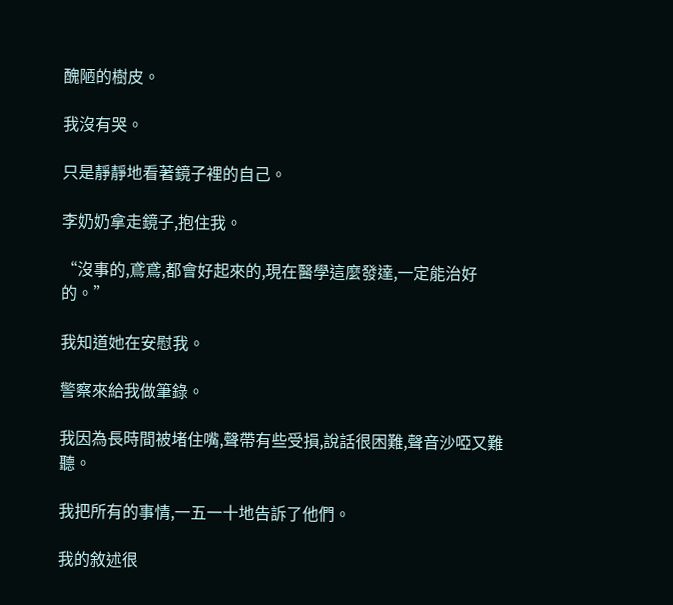醜陋的樹皮。

我沒有哭。

只是靜靜地看著鏡子裡的自己。

李奶奶拿走鏡子,抱住我。

“沒事的,鳶鳶,都會好起來的,現在醫學這麼發達,一定能治好的。”

我知道她在安慰我。

警察來給我做筆錄。

我因為長時間被堵住嘴,聲帶有些受損,說話很困難,聲音沙啞又難聽。

我把所有的事情,一五一十地告訴了他們。

我的敘述很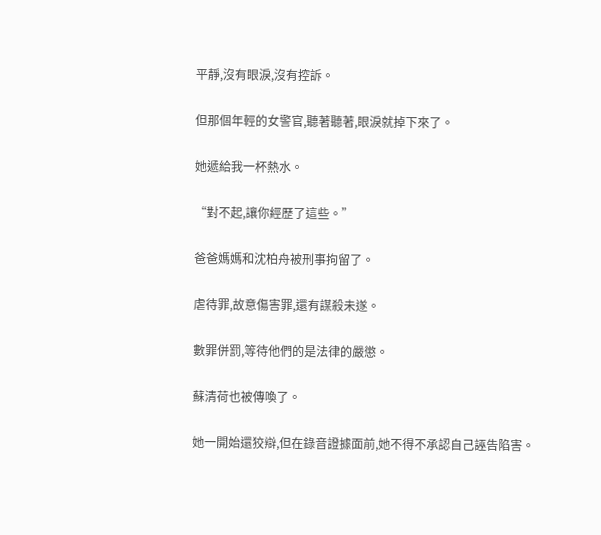平靜,沒有眼淚,沒有控訴。

但那個年輕的女警官,聽著聽著,眼淚就掉下來了。

她遞給我一杯熱水。

“對不起,讓你經歷了這些。”

爸爸媽媽和沈柏舟被刑事拘留了。

虐待罪,故意傷害罪,還有謀殺未遂。

數罪併罰,等待他們的是法律的嚴懲。

蘇清荷也被傳喚了。

她一開始還狡辯,但在錄音證據面前,她不得不承認自己誣告陷害。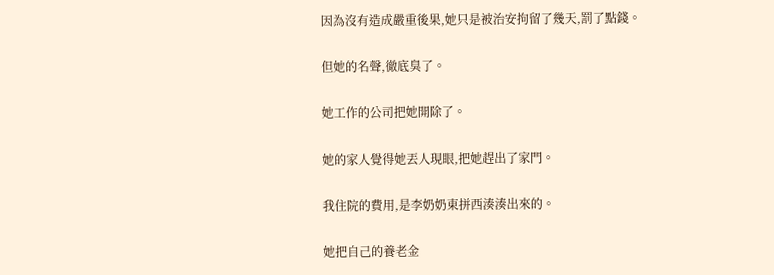因為沒有造成嚴重後果,她只是被治安拘留了幾天,罰了點錢。

但她的名聲,徹底臭了。

她工作的公司把她開除了。

她的家人覺得她丟人現眼,把她趕出了家門。

我住院的費用,是李奶奶東拼西湊湊出來的。

她把自己的養老金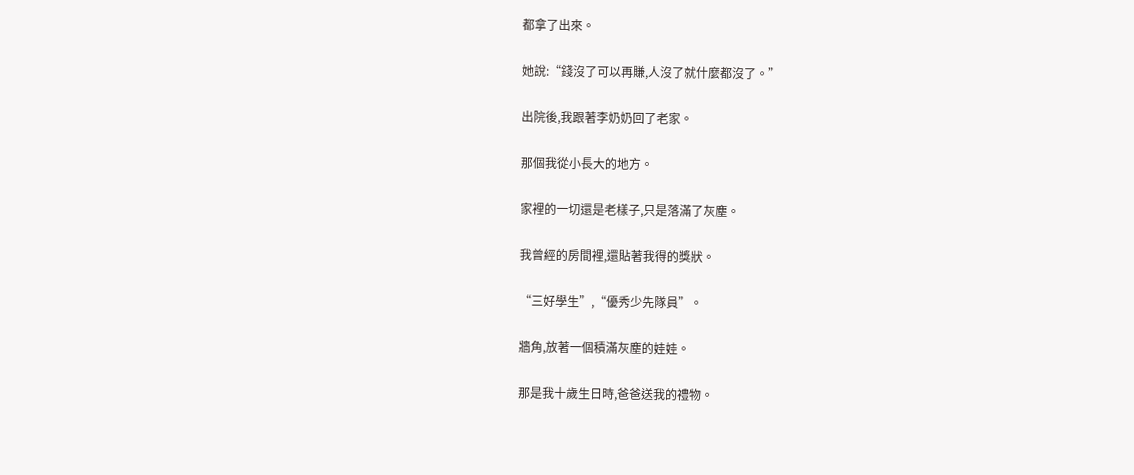都拿了出來。

她說:“錢沒了可以再賺,人沒了就什麼都沒了。”

出院後,我跟著李奶奶回了老家。

那個我從小長大的地方。

家裡的一切還是老樣子,只是落滿了灰塵。

我曾經的房間裡,還貼著我得的獎狀。

“三好學生”,“優秀少先隊員”。

牆角,放著一個積滿灰塵的娃娃。

那是我十歲生日時,爸爸送我的禮物。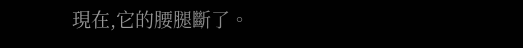現在,它的腰腿斷了。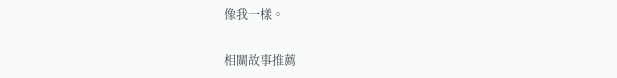像我一樣。

相關故事推薦